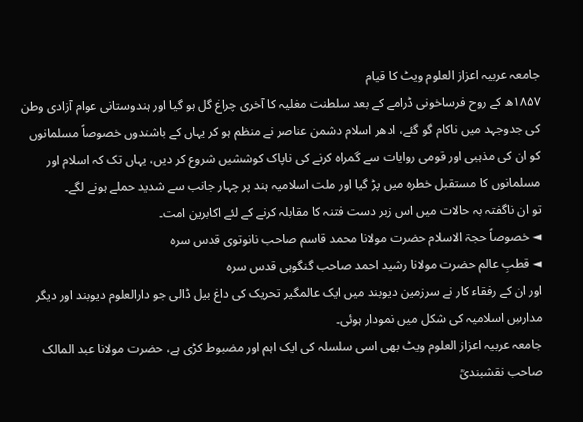جامعہ عربیہ اعزاز العلوم ویٹ کا قیام
۱۸۵۷ھ کے روح فرساخونی ڈرامے کے بعد سلطنت مغلیہ کا آخری چراغ گل ہو گیا اور ہندوستانی عوام آزادی وطن کی جدوجہد میں ناکام گو گئے، ادھر اسلام دشمن عناصر نے منظم ہو کر یہاں کے باشندوں خصوصاً مسلمانوں کو ان کی مذہبی اور قومی روایات سے گمراہ کرنے کی ناپاک کوششیں شروع کر دیں، یہاں تک کہ اسلام اور مسلمانوں کا مستقبل خطرہ میں پڑ گیا اور ملت اسلامیہ ہند پر چہار جانب سے شدید حملے ہونے لگے۔
تو ان ناگفتہ بہ حالات میں اس زبر دست فتنہ کا مقابلہ کرنے کے لئے اکابرین امت۔
◄ خصوصاً حجۃ الاسلام حضرت مولانا محمد قاسم صاحب نانوتوی قدس سرہ
◄ قطبِ عالم حضرت مولانا رشید احمد صاحب گنگوہی قدس سرہ
اور ان کے رفقاء کار نے سرزمین دیوبند میں ایک عالمگیر تحریک کی داغ بیل ڈالی جو دارالعلوم دیوبند اور دیگر مدارسِ اسلامیہ کی شکل میں نمودار ہوئی۔
جامعہ عربیہ اعزاز العلوم ویٹ بھی اسی سلسلہ کی ایک اہم اور مضبوط کڑی ہے، حضرت مولانا عبد المالک صاحب نقشبندیؒ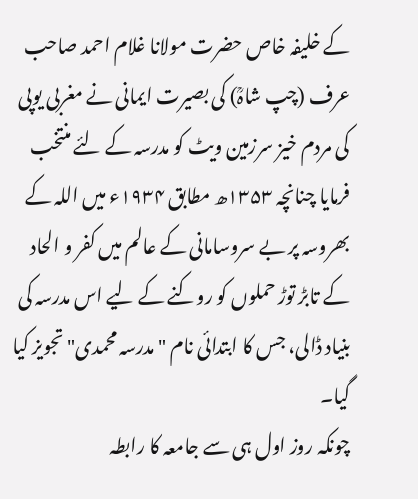کے خلیفہ خاص حضرت مولانا غلام احمد صاحب عرف (چپ شاہؒ) کی بصیرت ایمانی نے مغربی یوپی کی مردم خیز سرزمین ویٹ کو مدرسہ کے لئے منتخب فرمایا چنانچہ ۱۳۵۳ھ مطابق ۱۹۳۴ء میں اللہ کے بھروسہ پر بے سروسامانی کے عالم میں کفر و الحاد کے تابڑ توڑ حملوں کو روکنے کے لیے اس مدرسہ کی بنیاد ڈالی، جس کا ابتدائی نام "مدرسہ محمدی" تجویز کیا گیا۔
چونکہ روز اول ہی سے جامعہ کا رابطہ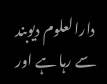دارالعلوم دیوبند سے رہا ہے اور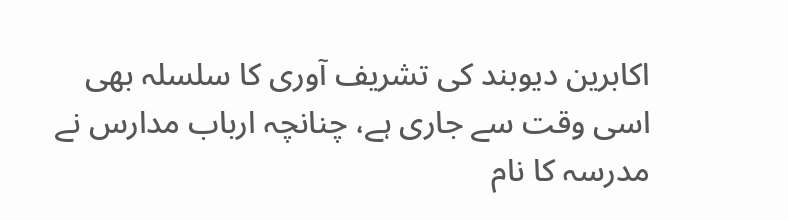اکابرین دیوبند کی تشریف آوری کا سلسلہ بھی اسی وقت سے جاری ہے، چنانچہ ارباب مدارس نے مدرسہ کا نام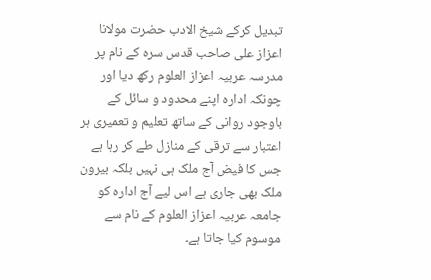تبدیل کرکے شیخ الادب حضرت مولانا اعزاز علی صاحب قدس سرہ کے نام پر مدرسہ عربیہ اعزاز العلوم رکھ دیا اور چونکہ ادارہ اپنے محدود و سائل کے باوجود روانی کے ساتھ تعلیم و تعمیری ہر اعتبار سے ترقی کے منازل طے کر رہا ہے جس کا فیض آج ملک ہی نہیں بلکہ بیرون ملک بھی جاری ہے اس لیے آج ادارہ کو جامعہ عربیہ اعزاز العلوم کے نام سے موسوم کیا جاتا ہے۔